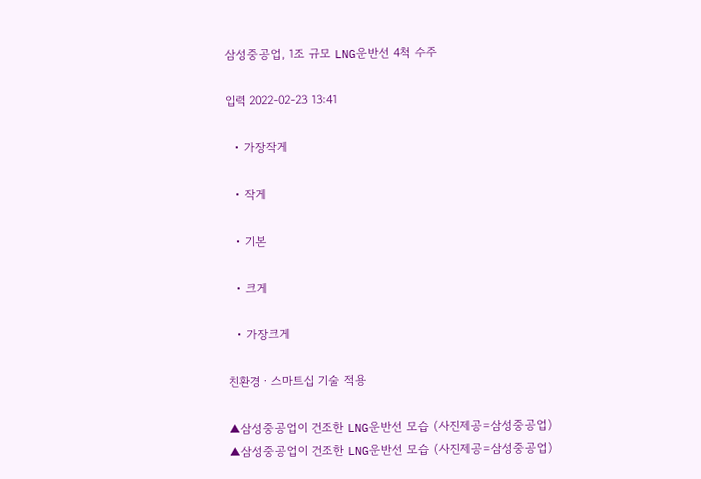삼성중공업, 1조 규모 LNG운반선 4척 수주

입력 2022-02-23 13:41

  • 가장작게

  • 작게

  • 기본

  • 크게

  • 가장크게

친환경ㆍ스마트십 기술 적용

▲삼성중공업이 건조한 LNG운반선 모습 (사진제공=삼성중공업)
▲삼성중공업이 건조한 LNG운반선 모습 (사진제공=삼성중공업)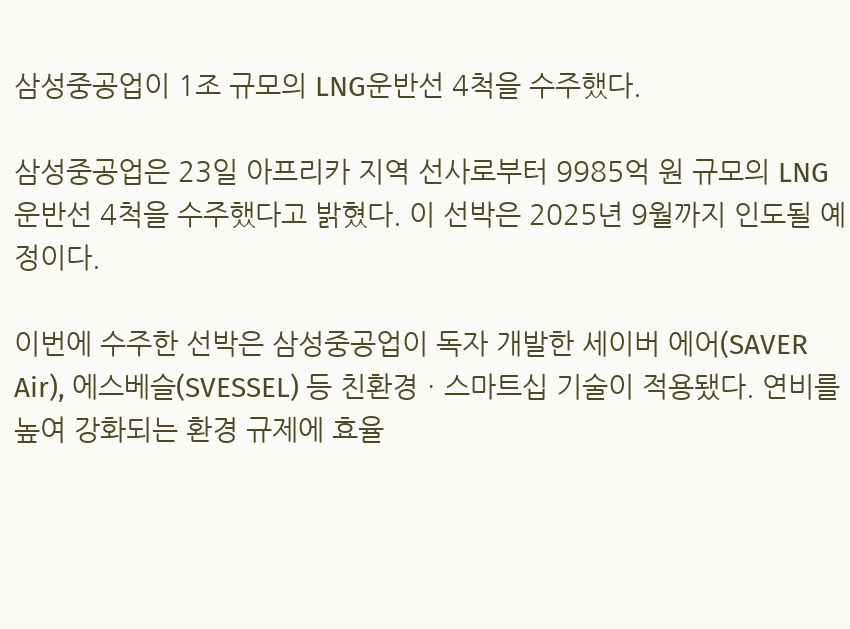삼성중공업이 1조 규모의 LNG운반선 4척을 수주했다.

삼성중공업은 23일 아프리카 지역 선사로부터 9985억 원 규모의 LNG운반선 4척을 수주했다고 밝혔다. 이 선박은 2025년 9월까지 인도될 예정이다.

이번에 수주한 선박은 삼성중공업이 독자 개발한 세이버 에어(SAVER Air), 에스베슬(SVESSEL) 등 친환경ㆍ스마트십 기술이 적용됐다. 연비를 높여 강화되는 환경 규제에 효율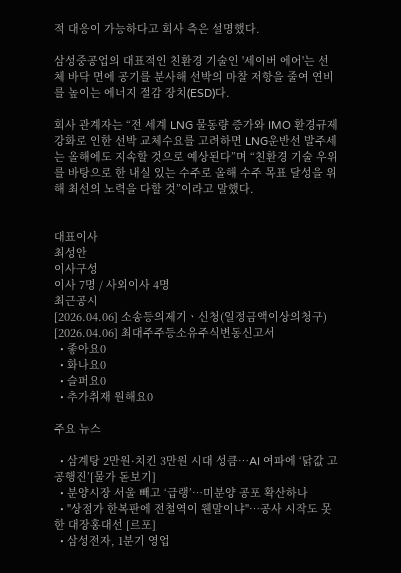적 대응이 가능하다고 회사 측은 설명했다.

삼성중공업의 대표적인 친환경 기술인 '세이버 에어'는 선체 바닥 면에 공기를 분사해 선박의 마찰 저항을 줄여 연비를 높이는 에너지 절감 장치(ESD)다.

회사 관계자는 “전 세계 LNG 물동량 증가와 IMO 환경규제 강화로 인한 선박 교체수요를 고려하면 LNG운반선 발주세는 올해에도 지속할 것으로 예상된다”며 “친환경 기술 우위를 바탕으로 한 내실 있는 수주로 올해 수주 목표 달성을 위해 최선의 노력을 다할 것”이라고 말했다.


대표이사
최성안
이사구성
이사 7명 / 사외이사 4명
최근공시
[2026.04.06] 소송등의제기ㆍ신청(일정금액이상의청구)
[2026.04.06] 최대주주등소유주식변동신고서
  • 좋아요0
  • 화나요0
  • 슬퍼요0
  • 추가취재 원해요0

주요 뉴스

  • 삼계탕 2만원·치킨 3만원 시대 성큼⋯AI 여파에 ‘닭값 고공행진’[물가 돋보기]
  • 분양시장 서울 빼고 ‘급랭’⋯미분양 공포 확산하나
  • "상점가 한복판에 전철역이 웬말이냐"…공사 시작도 못한 대장홍대선 [르포]
  • 삼성전자, 1분기 영업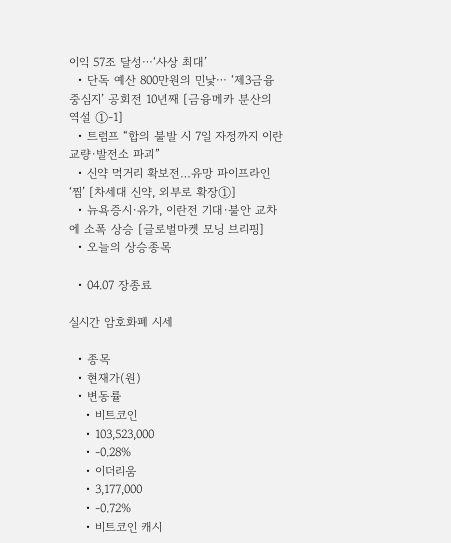이익 57조 달성⋯‘사상 최대’
  • 단독 예산 800만원의 민낯⋯ ‘제3금융중심지’ 공회전 10년째 [금융메카 분산의 역설 ①-1]
  • 트럼프 “합의 불발 시 7일 자정까지 이란 교량·발전소 파괴”
  • 신약 먹거리 확보전…유망 파이프라인 ‘찜’ [차세대 신약, 외부로 확장①]
  • 뉴욕증시·유가, 이란전 기대·불안 교차에 소폭 상승 [글로벌마켓 모닝 브리핑]
  • 오늘의 상승종목

  • 04.07 장종료

실시간 암호화폐 시세

  • 종목
  • 현재가(원)
  • 변동률
    • 비트코인
    • 103,523,000
    • -0.28%
    • 이더리움
    • 3,177,000
    • -0.72%
    • 비트코인 캐시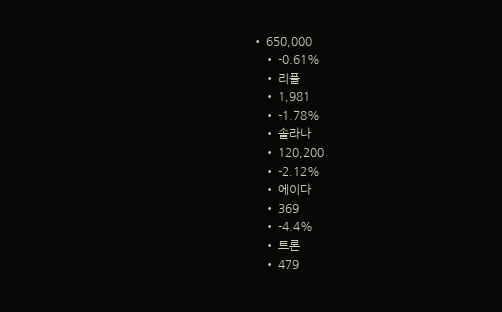• 650,000
    • -0.61%
    • 리플
    • 1,981
    • -1.78%
    • 솔라나
    • 120,200
    • -2.12%
    • 에이다
    • 369
    • -4.4%
    • 트론
    • 479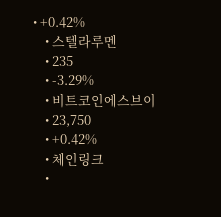• +0.42%
    • 스텔라루멘
    • 235
    • -3.29%
    • 비트코인에스브이
    • 23,750
    • +0.42%
    • 체인링크
    •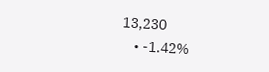13,230
    • -1.42%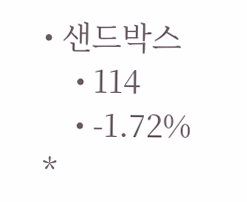• 샌드박스
    • 114
    • -1.72%
*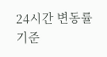24시간 변동률 기준